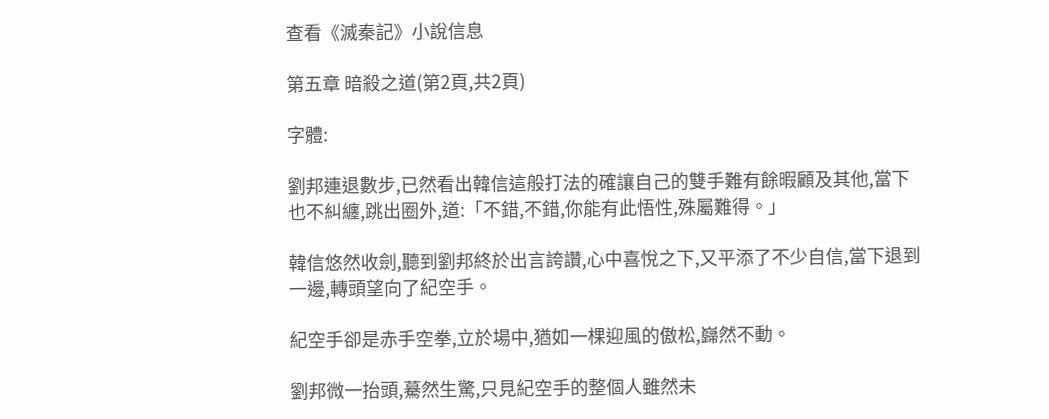查看《滅秦記》小說信息

第五章 暗殺之道(第2頁,共2頁)

字體:

劉邦連退數步,已然看出韓信這般打法的確讓自己的雙手難有餘暇顧及其他,當下也不糾纏,跳出圈外,道:「不錯,不錯,你能有此悟性,殊屬難得。」

韓信悠然收劍,聽到劉邦終於出言誇讚,心中喜悅之下,又平添了不少自信,當下退到一邊,轉頭望向了紀空手。

紀空手卻是赤手空拳,立於場中,猶如一棵迎風的傲松,巋然不動。

劉邦微一抬頭,驀然生驚,只見紀空手的整個人雖然未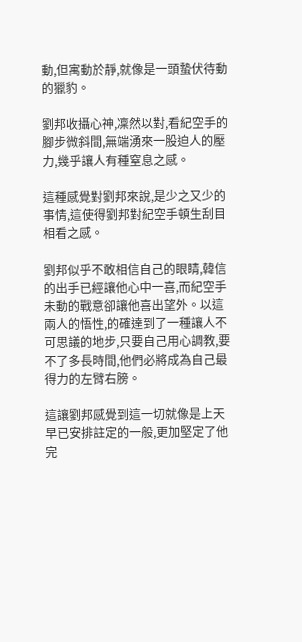動,但寓動於靜,就像是一頭蟄伏待動的獵豹。

劉邦收攝心神,凜然以對,看紀空手的腳步微斜間,無端湧來一股迫人的壓力,幾乎讓人有種窒息之感。

這種感覺對劉邦來說,是少之又少的事情,這使得劉邦對紀空手頓生刮目相看之感。

劉邦似乎不敢相信自己的眼睛,韓信的出手已經讓他心中一喜,而紀空手未動的戰意卻讓他喜出望外。以這兩人的悟性,的確達到了一種讓人不可思議的地步,只要自己用心調教,要不了多長時間,他們必將成為自己最得力的左臂右膀。

這讓劉邦感覺到這一切就像是上天早已安排註定的一般,更加堅定了他完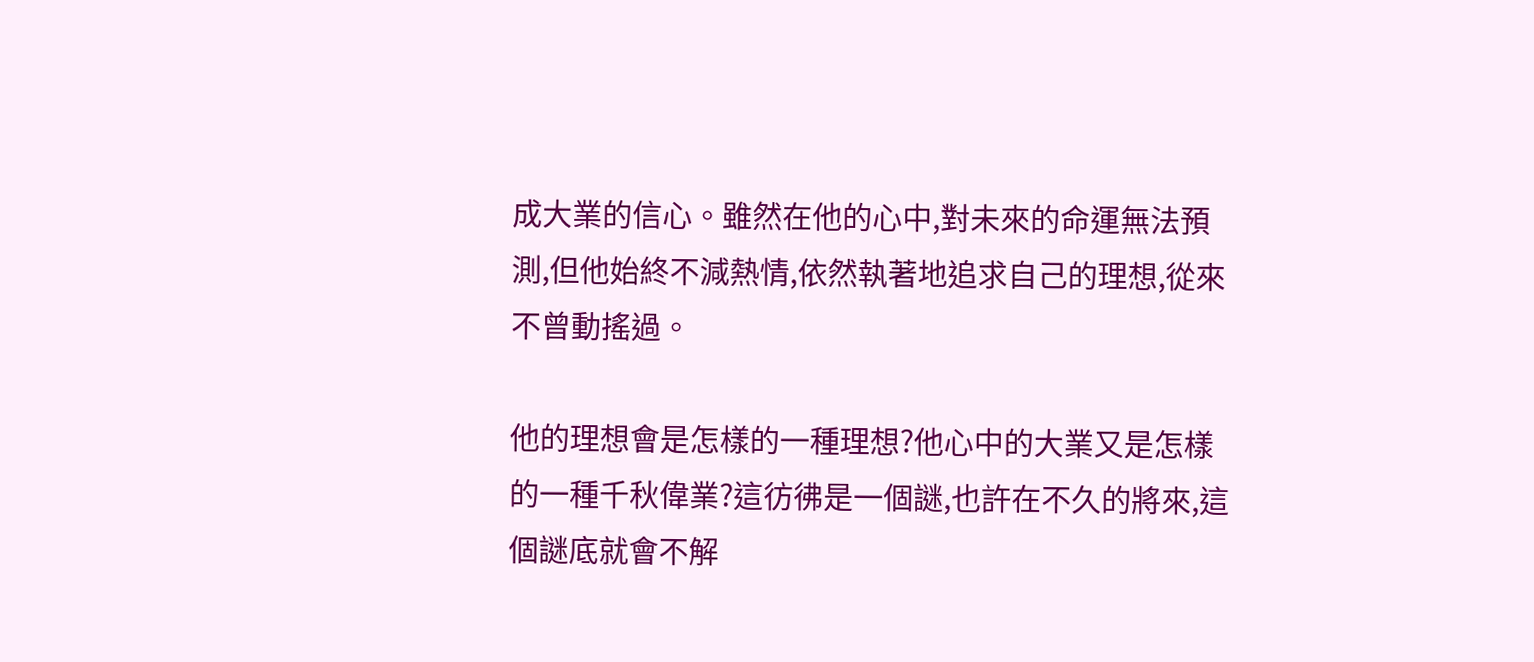成大業的信心。雖然在他的心中,對未來的命運無法預測,但他始終不減熱情,依然執著地追求自己的理想,從來不曾動搖過。

他的理想會是怎樣的一種理想?他心中的大業又是怎樣的一種千秋偉業?這彷彿是一個謎,也許在不久的將來,這個謎底就會不解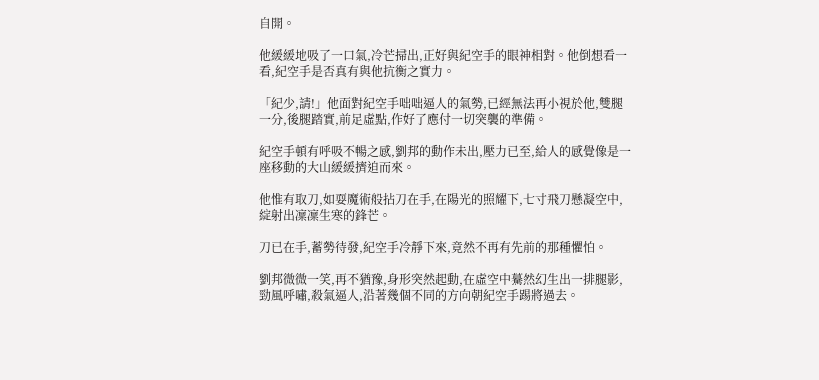自開。

他緩緩地吸了一口氣,冷芒掃出,正好與紀空手的眼神相對。他倒想看一看,紀空手是否真有與他抗衡之實力。

「紀少,請!」他面對紀空手咄咄逼人的氣勢,已經無法再小視於他,雙腿一分,後腿踏實,前足虛點,作好了應付一切突襲的準備。

紀空手頓有呼吸不暢之感,劉邦的動作未出,壓力已至,給人的感覺像是一座移動的大山緩緩擠迫而來。

他惟有取刀,如耍魔術般拈刀在手,在陽光的照耀下,七寸飛刀懸凝空中,綻射出凜凜生寒的鋒芒。

刀已在手,蓄勢待發,紀空手冷靜下來,竟然不再有先前的那種懼怕。

劉邦微微一笑,再不猶豫,身形突然起動,在虛空中驀然幻生出一排腿影,勁風呼嘯,殺氣逼人,沿著幾個不同的方向朝紀空手踢將過去。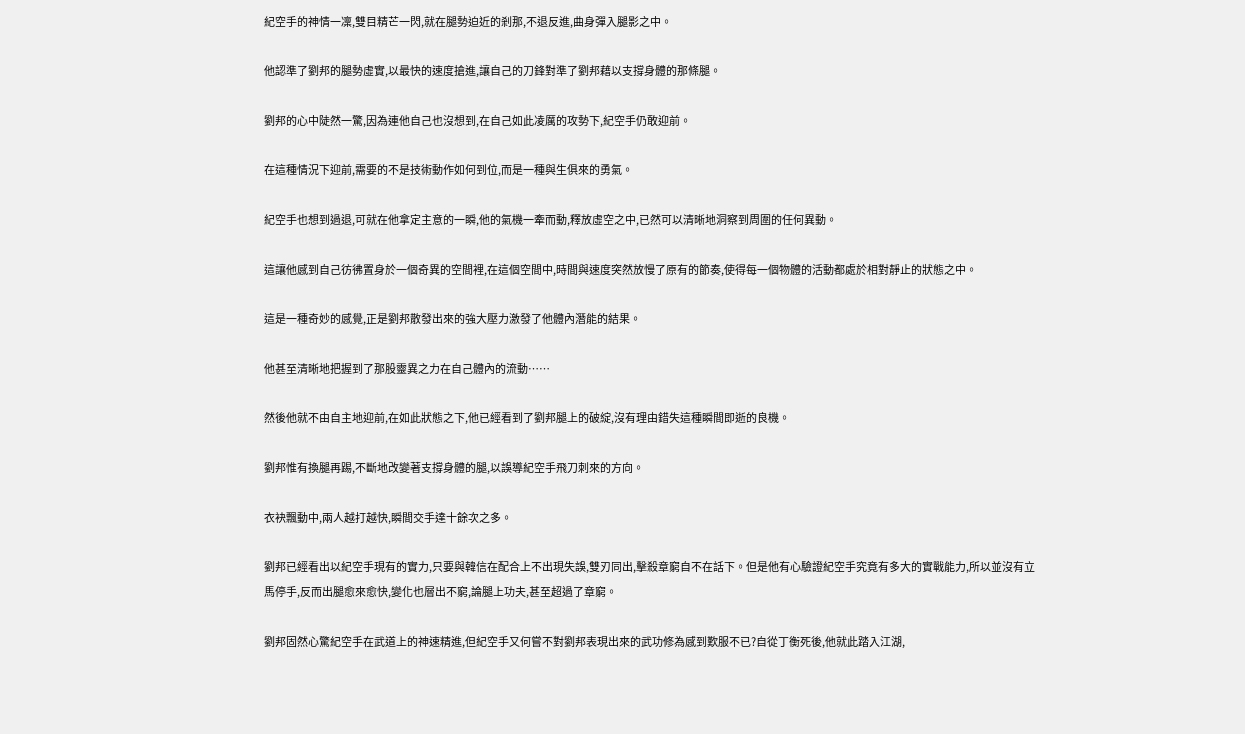紀空手的神情一凜,雙目精芒一閃,就在腿勢迫近的剎那,不退反進,曲身彈入腿影之中。

他認準了劉邦的腿勢虛實,以最快的速度搶進,讓自己的刀鋒對準了劉邦藉以支撐身體的那條腿。

劉邦的心中陡然一驚,因為連他自己也沒想到,在自己如此凌厲的攻勢下,紀空手仍敢迎前。

在這種情況下迎前,需要的不是技術動作如何到位,而是一種與生俱來的勇氣。

紀空手也想到過退,可就在他拿定主意的一瞬,他的氣機一牽而動,釋放虛空之中,已然可以清晰地洞察到周圍的任何異動。

這讓他感到自己彷彿置身於一個奇異的空間裡,在這個空間中,時間與速度突然放慢了原有的節奏,使得每一個物體的活動都處於相對靜止的狀態之中。

這是一種奇妙的感覺,正是劉邦散發出來的強大壓力激發了他體內潛能的結果。

他甚至清晰地把握到了那股靈異之力在自己體內的流動……

然後他就不由自主地迎前,在如此狀態之下,他已經看到了劉邦腿上的破綻,沒有理由錯失這種瞬間即逝的良機。

劉邦惟有換腿再踢,不斷地改變著支撐身體的腿,以誤導紀空手飛刀刺來的方向。

衣袂飄動中,兩人越打越快,瞬間交手達十餘次之多。

劉邦已經看出以紀空手現有的實力,只要與韓信在配合上不出現失誤,雙刃同出,擊殺章窮自不在話下。但是他有心驗證紀空手究竟有多大的實戰能力,所以並沒有立馬停手,反而出腿愈來愈快,變化也層出不窮,論腿上功夫,甚至超過了章窮。

劉邦固然心驚紀空手在武道上的神速精進,但紀空手又何嘗不對劉邦表現出來的武功修為感到歎服不已?自從丁衡死後,他就此踏入江湖,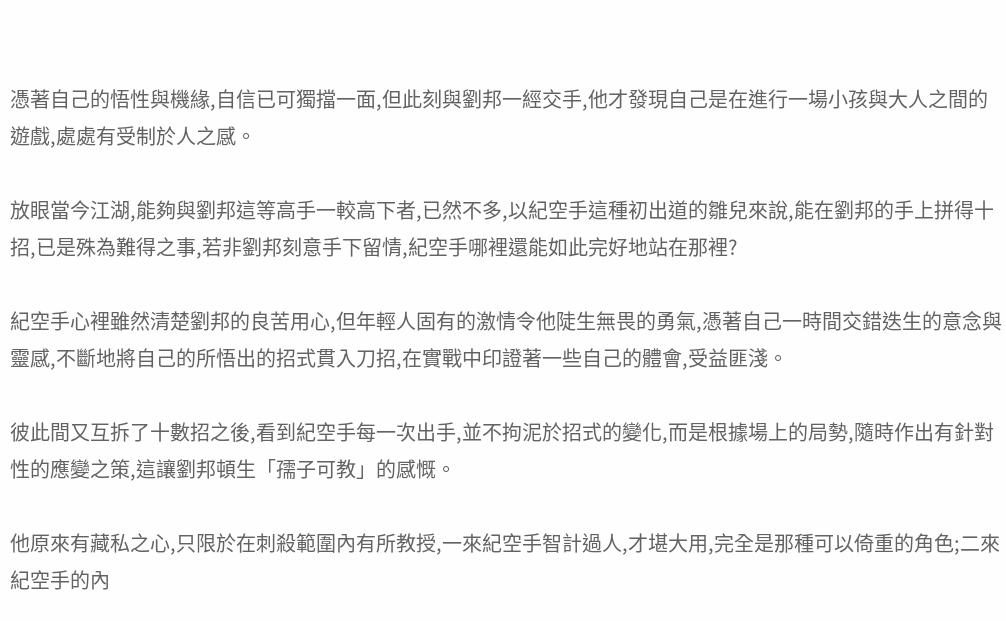憑著自己的悟性與機緣,自信已可獨擋一面,但此刻與劉邦一經交手,他才發現自己是在進行一場小孩與大人之間的遊戲,處處有受制於人之感。

放眼當今江湖,能夠與劉邦這等高手一較高下者,已然不多,以紀空手這種初出道的雛兒來說,能在劉邦的手上拼得十招,已是殊為難得之事,若非劉邦刻意手下留情,紀空手哪裡還能如此完好地站在那裡?

紀空手心裡雖然清楚劉邦的良苦用心,但年輕人固有的激情令他陡生無畏的勇氣,憑著自己一時間交錯迭生的意念與靈感,不斷地將自己的所悟出的招式貫入刀招,在實戰中印證著一些自己的體會,受益匪淺。

彼此間又互拆了十數招之後,看到紀空手每一次出手,並不拘泥於招式的變化,而是根據場上的局勢,隨時作出有針對性的應變之策,這讓劉邦頓生「孺子可教」的感慨。

他原來有藏私之心,只限於在刺殺範圍內有所教授,一來紀空手智計過人,才堪大用,完全是那種可以倚重的角色;二來紀空手的內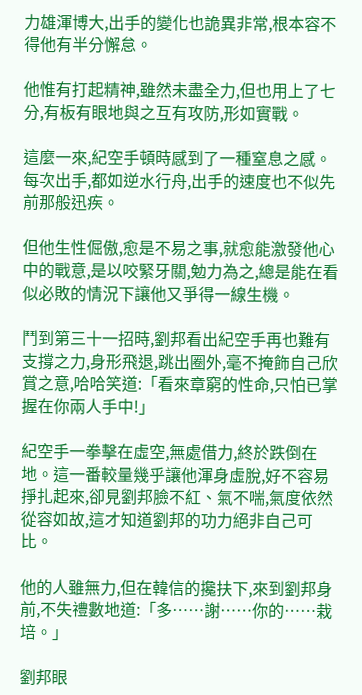力雄渾博大,出手的變化也詭異非常,根本容不得他有半分懈怠。

他惟有打起精神,雖然未盡全力,但也用上了七分,有板有眼地與之互有攻防,形如實戰。

這麼一來,紀空手頓時感到了一種窒息之感。每次出手,都如逆水行舟,出手的速度也不似先前那般迅疾。

但他生性倔傲,愈是不易之事,就愈能激發他心中的戰意,是以咬緊牙關,勉力為之,總是能在看似必敗的情況下讓他又爭得一線生機。

鬥到第三十一招時,劉邦看出紀空手再也難有支撐之力,身形飛退,跳出圈外,毫不掩飾自己欣賞之意,哈哈笑道:「看來章窮的性命,只怕已掌握在你兩人手中!」

紀空手一拳擊在虛空,無處借力,終於跌倒在地。這一番較量幾乎讓他渾身虛脫,好不容易掙扎起來,卻見劉邦臉不紅、氣不喘,氣度依然從容如故,這才知道劉邦的功力絕非自己可比。

他的人雖無力,但在韓信的攙扶下,來到劉邦身前,不失禮數地道:「多……謝……你的……栽培。」

劉邦眼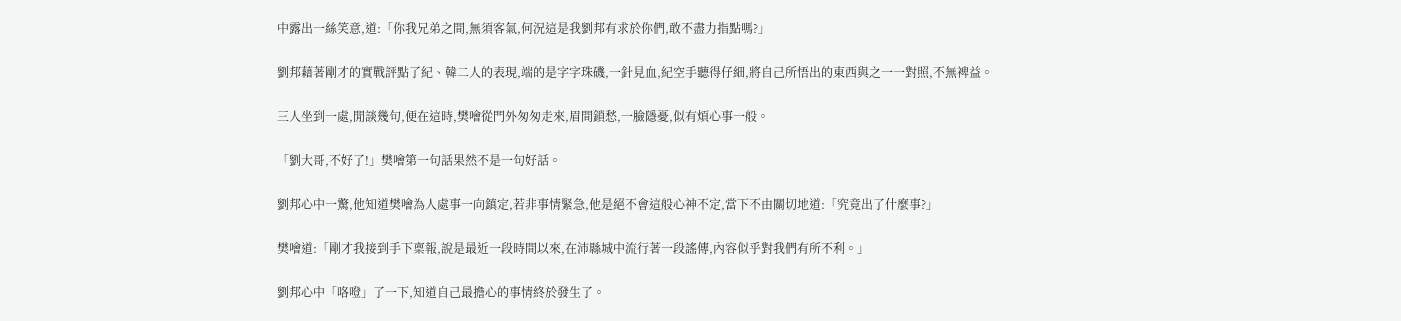中露出一絲笑意,道:「你我兄弟之間,無須客氣,何況這是我劉邦有求於你們,敢不盡力指點嗎?」

劉邦藉著剛才的實戰評點了紀、韓二人的表現,端的是字字珠磯,一針見血,紀空手聽得仔細,將自己所悟出的東西與之一一對照,不無裨益。

三人坐到一處,閒談幾句,便在這時,樊噲從門外匆匆走來,眉間鎖愁,一臉隱憂,似有煩心事一般。

「劉大哥,不好了!」樊噲第一句話果然不是一句好話。

劉邦心中一驚,他知道樊噲為人處事一向鎮定,若非事情緊急,他是絕不會這般心神不定,當下不由關切地道:「究竟出了什麼事?」

樊噲道:「剛才我接到手下稟報,說是最近一段時間以來,在沛縣城中流行著一段謠傳,內容似乎對我們有所不利。」

劉邦心中「咯噔」了一下,知道自己最擔心的事情終於發生了。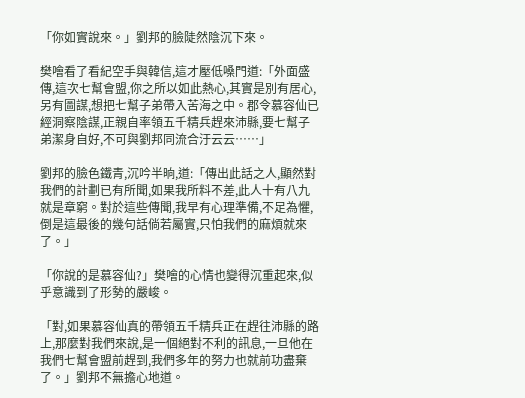「你如實說來。」劉邦的臉陡然陰沉下來。

樊噲看了看紀空手與韓信,這才壓低嗓門道:「外面盛傳,這次七幫會盟,你之所以如此熱心,其實是別有居心,另有圖謀,想把七幫子弟帶入苦海之中。郡令慕容仙已經洞察陰謀,正親自率領五千精兵趕來沛縣,要七幫子弟潔身自好,不可與劉邦同流合汙云云……」

劉邦的臉色鐵青,沉吟半晌,道:「傳出此話之人,顯然對我們的計劃已有所聞,如果我所料不差,此人十有八九就是章窮。對於這些傳聞,我早有心理準備,不足為懼,倒是這最後的幾句話倘若屬實,只怕我們的麻煩就來了。」

「你說的是慕容仙?」樊噲的心情也變得沉重起來,似乎意識到了形勢的嚴峻。

「對,如果慕容仙真的帶領五千精兵正在趕往沛縣的路上,那麼對我們來說,是一個絕對不利的訊息,一旦他在我們七幫會盟前趕到,我們多年的努力也就前功盡棄了。」劉邦不無擔心地道。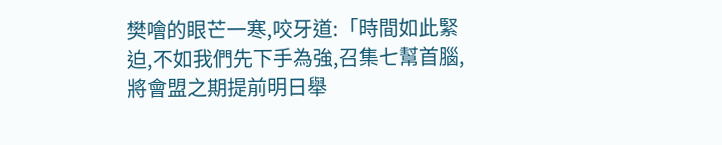樊噲的眼芒一寒,咬牙道:「時間如此緊迫,不如我們先下手為強,召集七幫首腦,將會盟之期提前明日舉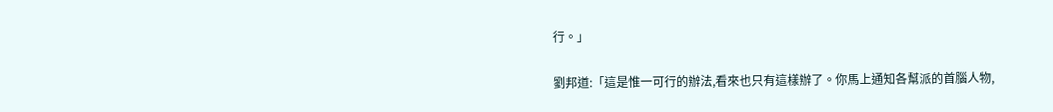行。」

劉邦道:「這是惟一可行的辦法,看來也只有這樣辦了。你馬上通知各幫派的首腦人物,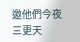邀他們今夜三更天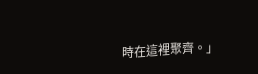時在這裡聚齊。」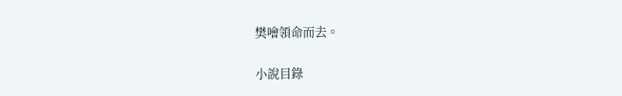樊噲領命而去。

小說目錄